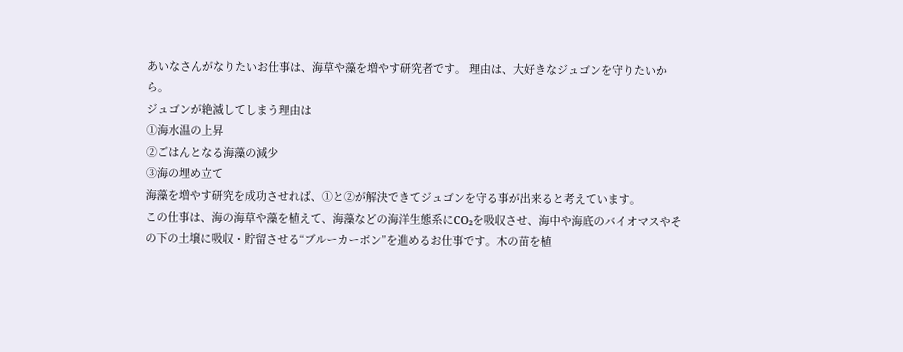あいなさんがなりたいお仕事は、海草や藻を増やす研究者です。 理由は、大好きなジュゴンを守りたいから。
ジュゴンが絶滅してしまう理由は
①海水温の上昇
②ごはんとなる海藻の減少
③海の埋め立て
海藻を増やす研究を成功させれば、①と②が解決できてジュゴンを守る事が出来ると考えています。
この仕事は、海の海草や藻を植えて、海藻などの海洋生態系にCO₂を吸収させ、海中や海底のバイオマスやその下の土壌に吸収・貯留させる“ブルーカーボン”を進めるお仕事です。木の苗を植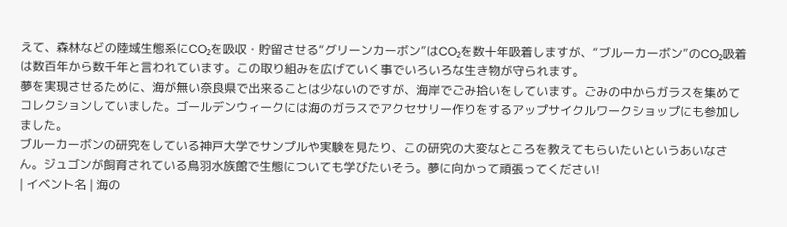えて、森林などの陸域生態系にCO₂を吸収・貯留させる“グリーンカーボン”はCO₂を数十年吸着しますが、“ブルーカーボン”のCO₂吸着は数百年から数千年と言われています。この取り組みを広げていく事でいろいろな生き物が守られます。
夢を実現させるために、海が無い奈良県で出来ることは少ないのですが、海岸でごみ拾いをしています。ごみの中からガラスを集めてコレクションしていました。ゴールデンウィークには海のガラスでアクセサリー作りをするアップサイクルワークショップにも参加しました。
ブルーカーボンの研究をしている神戸大学でサンプルや実験を見たり、この研究の大変なところを教えてもらいたいというあいなさん。ジュゴンが飼育されている鳥羽水族館で生態についても学びたいそう。夢に向かって頑張ってください!
| イベント名 | 海の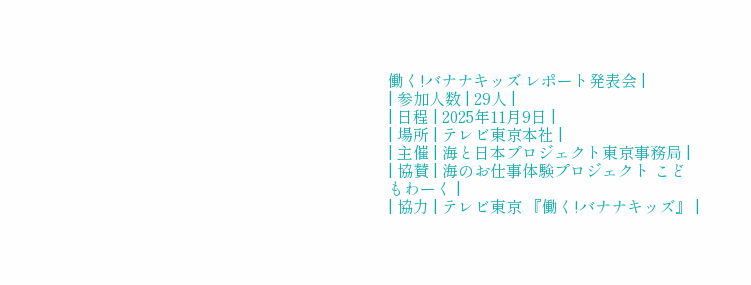働く!バナナキッズ レポート発表会 |
| 参加人数 | 29人 |
| 日程 | 2025年11月9日 |
| 場所 | テレビ東京本社 |
| 主催 | 海と日本プロジェクト東京事務局 |
| 協賛 | 海のお仕事体験プロジェクト こどもわーく |
| 協力 | テレビ東京 『働く!バナナキッズ』 |